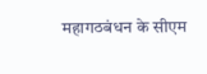महागठबंधन के सीएम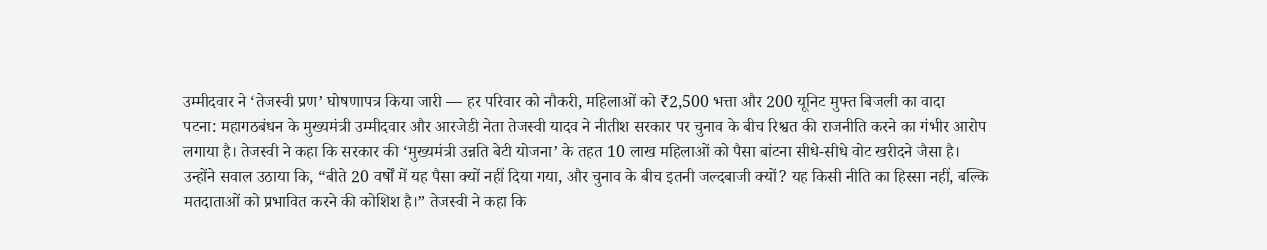उम्मीदवार ने ‘तेजस्वी प्रण’ घोषणापत्र किया जारी — हर परिवार को नौकरी, महिलाओं को ₹2,500 भत्ता और 200 यूनिट मुफ्त बिजली का वादा
पटना: महागठबंधन के मुख्यमंत्री उम्मीदवार और आरजेडी नेता तेजस्वी यादव ने नीतीश सरकार पर चुनाव के बीच रिश्वत की राजनीति करने का गंभीर आरोप लगाया है। तेजस्वी ने कहा कि सरकार की ‘मुख्यमंत्री उन्नति बेटी योजना’ के तहत 10 लाख महिलाओं को पैसा बांटना सीधे-सीधे वोट खरीदने जैसा है।
उन्होंने सवाल उठाया कि, “बीते 20 वर्षों में यह पैसा क्यों नहीं दिया गया, और चुनाव के बीच इतनी जल्दबाजी क्यों? यह किसी नीति का हिस्सा नहीं, बल्कि मतदाताओं को प्रभावित करने की कोशिश है।” तेजस्वी ने कहा कि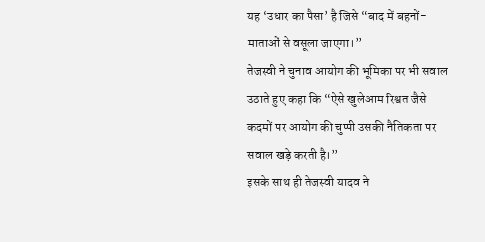यह ‘उधार का पैसा’ है जिसे “बाद में बहनों-माताओं से वसूला जाएगा।”
तेजस्वी ने चुनाव आयोग की भूमिका पर भी सवाल उठाते हुए कहा कि “ऐसे खुलेआम रिश्वत जैसे कदमों पर आयोग की चुप्पी उसकी नैतिकता पर सवाल खड़े करती है।”
इसके साथ ही तेजस्वी यादव ने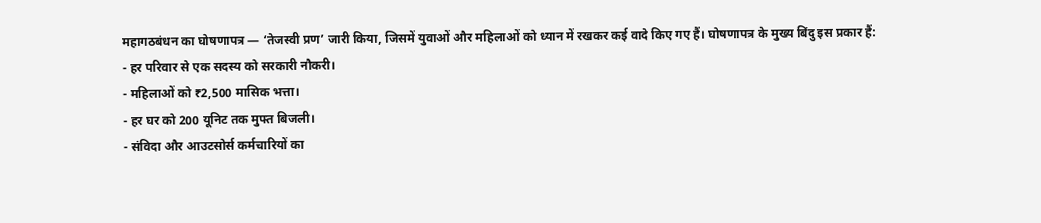महागठबंधन का घोषणापत्र — ‘तेजस्वी प्रण’ जारी किया, जिसमें युवाओं और महिलाओं को ध्यान में रखकर कई वादे किए गए हैं। घोषणापत्र के मुख्य बिंदु इस प्रकार हैं:
- हर परिवार से एक सदस्य को सरकारी नौकरी।
- महिलाओं को ₹2,500 मासिक भत्ता।
- हर घर को 200 यूनिट तक मुफ्त बिजली।
- संविदा और आउटसोर्स कर्मचारियों का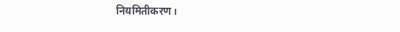नियमितीकरण।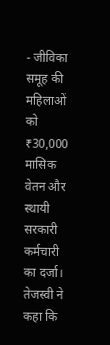- जीविका समूह की महिलाओं को ₹30,000 मासिक वेतन और स्थायी सरकारी कर्मचारी का दर्जा।
तेजस्वी ने कहा कि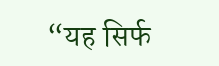“यह सिर्फ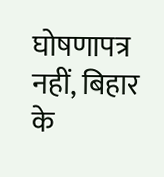घोषणापत्र नहीं, बिहार के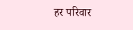हर परिवार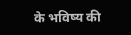के भविष्य की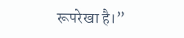रूपरेखा है।”